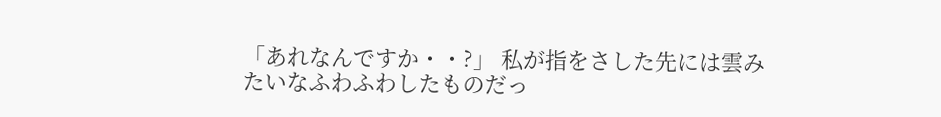「あれなんですか・・?」 私が指をさした先には雲みたいなふわふわしたものだっ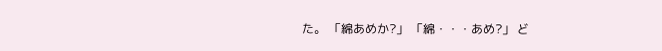た。 「綿あめか?」 「綿・・・あめ?」 ど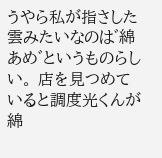うやら私が指さした雲みたいなのは゛綿あめ゛というものらしい。 店を見つめていると調度光くんが綿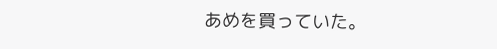あめを買っていた。